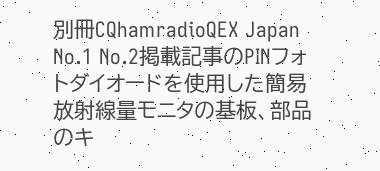別冊CQhamradioQEX Japan No.1 No.2掲載記事のPINフォトダイオードを使用した簡易放射線量モニタの基板、部品のキ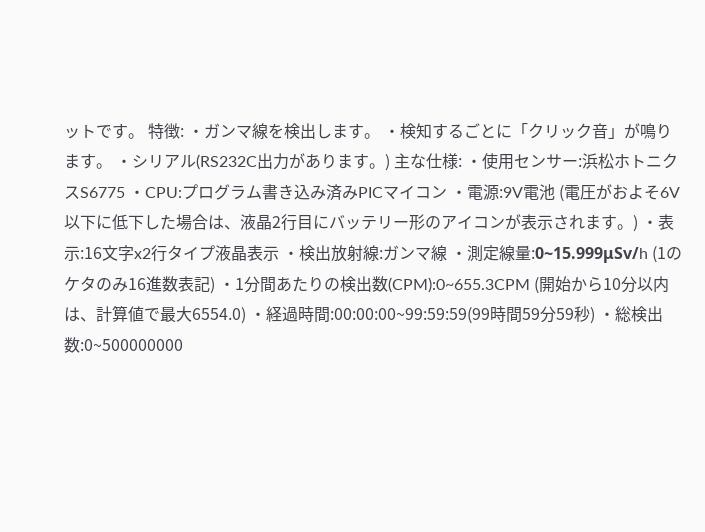ットです。 特徴: ・ガンマ線を検出します。 ・検知するごとに「クリック音」が鳴ります。 ・シリアル(RS232C出力があります。) 主な仕様: ・使用センサー:浜松ホトニクスS6775 ・CPU:プログラム書き込み済みPICマイコン ・電源:9V電池 (電圧がおよそ6V以下に低下した場合は、液晶2行目にバッテリー形のアイコンが表示されます。) ・表示:16文字x2行タイプ液晶表示 ・検出放射線:ガンマ線 ・測定線量:0~15.999μSv/h (1のケタのみ16進数表記) ・1分間あたりの検出数(CPM):0~655.3CPM (開始から10分以内は、計算値で最大6554.0) ・経過時間:00:00:00~99:59:59(99時間59分59秒) ・総検出数:0~500000000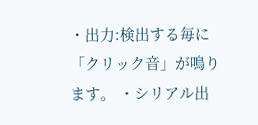・出力:検出する毎に「クリック音」が鳴ります。 ・シリアル出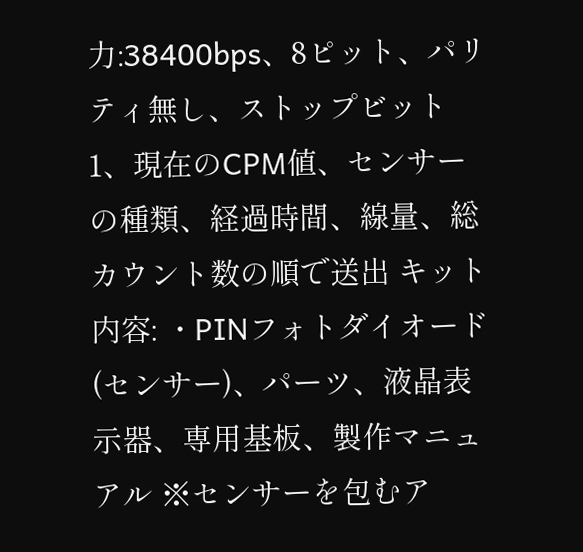力:38400bps、8ピット、パリティ無し、ストップビット1、現在のCPM値、センサーの種類、経過時間、線量、総カウント数の順で送出 キット内容: ・PINフォトダイオード(センサー)、パーツ、液晶表示器、専用基板、製作マニュアル ※センサーを包むア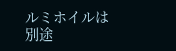ルミホイルは別途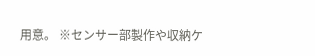用意。 ※センサー部製作や収納ケ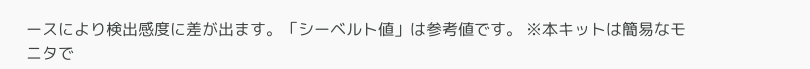ースにより検出感度に差が出ます。「シーベルト値」は参考値です。 ※本キットは簡易なモニタで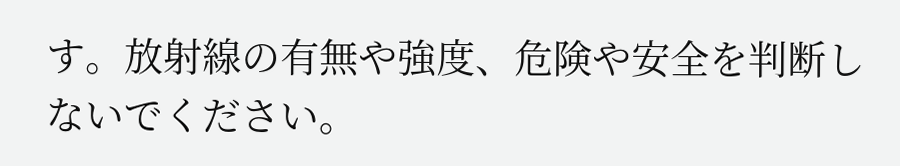す。放射線の有無や強度、危険や安全を判断しないでください。